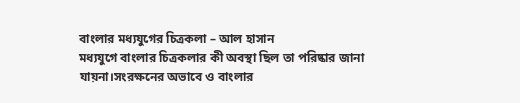বাংলার মধ্যযুগের চিত্রকলা – আল হাসান
মধ্যযুগে বাংলার চিত্রকলার কী অবস্থা ছিল তা পরিষ্কার জানা যায়না।সংরক্ষনের অভাবে ও বাংলার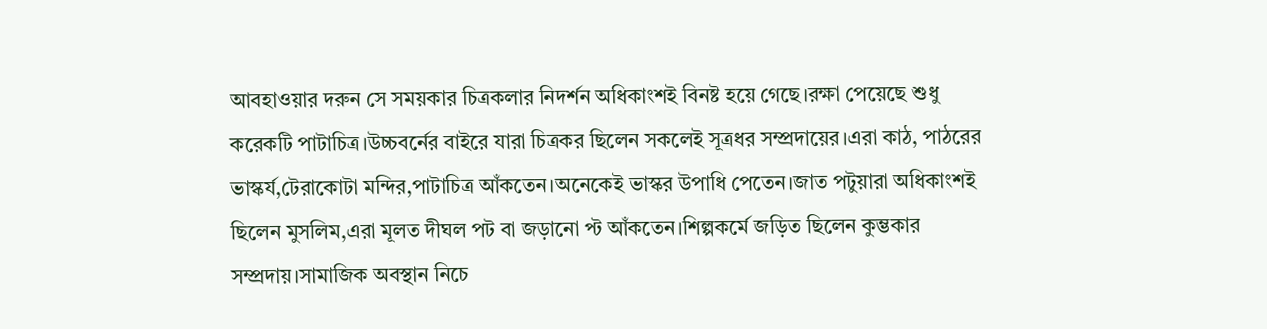আবহাওয়ার দরুন সে সময়কার চিত্রকলার নিদর্শন অধিকাংশই বিনষ্ট হয়ে গেছে।রক্ষা পেয়েছে শুধু করেকটি পাটাচিত্র।উচ্চবর্নের বাইরে যারা চিত্রকর ছিলেন সকলেই সূত্রধর সম্প্রদায়ের।এরা কাঠ, পাঠরের ভাস্কর্য,টেরাকোটা মন্দির,পাটাচিত্র আঁকতেন।অনেকেই ভাস্কর উপাধি পেতেন।জাত পটুয়ারা অধিকাংশই ছিলেন মুসলিম,এরা মূলত দীঘল পট বা জড়ানো প্ট আঁকতেন।শিল্পকর্মে জড়িত ছিলেন কুম্ভকার সম্প্রদায়।সামাজিক অবস্থান নিচে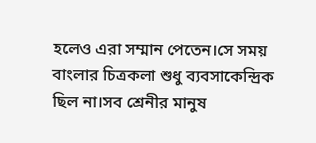হলেও এরা সম্মান পেতেন।সে সময় বাংলার চিত্রকলা শুধু ব্যবসাকেন্দ্রিক ছিল না।সব শ্রেনীর মানুষ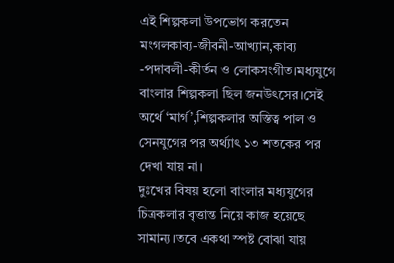এই শিল্পকলা উপভোগ করতেন মংগলকাব্য-জীবনী-আখ্যান,কাব্য -পদাবলী-কীর্তন ও লোকসংগীত।মধ্যযুগে বাংলার শিল্পকলা ছিল জনউৎসের।সেই অর্থে ‘মার্গ’,শিল্পকলার অস্তিত্ব পাল ও সেনযুগের পর অর্থ্যাৎ ১৩ শতকের পর দেখা যায় না।
দুঃখের বিষয় হলো বাংলার মধ্যযুগের চিত্রকলার বৃত্তান্ত নিয়ে কাজ হয়েছে সামান্য।তবে একথা স্পষ্ট বোঝা যায়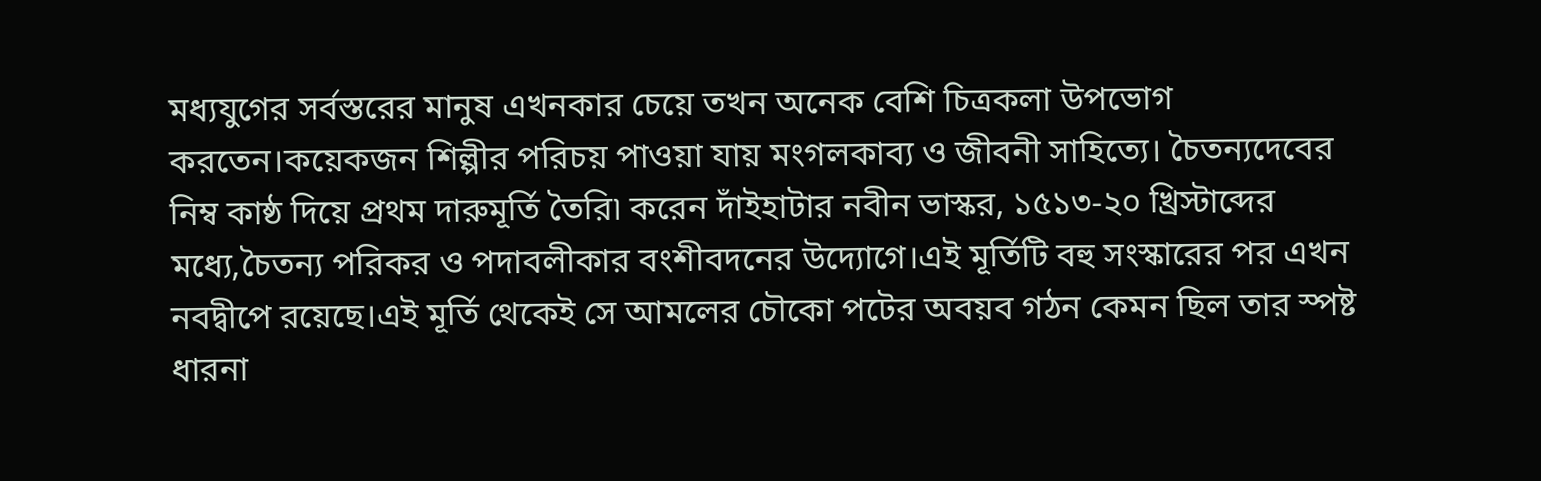মধ্যযুগের সর্বস্তরের মানুষ এখনকার চেয়ে তখন অনেক বেশি চিত্রকলা উপভোগ করতেন।কয়েকজন শিল্পীর পরিচয় পাওয়া যায় মংগলকাব্য ও জীবনী সাহিত্যে। চৈতন্যদেবের নিম্ব কাষ্ঠ দিয়ে প্রথম দারুমূর্তি তৈরি৷ করেন দাঁইহাটার নবীন ভাস্কর, ১৫১৩-২০ খ্রিস্টাব্দের মধ্যে,চৈতন্য পরিকর ও পদাবলীকার বংশীবদনের উদ্যোগে।এই মূর্তিটি বহু সংস্কারের পর এখন নবদ্বীপে রয়েছে।এই মূর্তি থেকেই সে আমলের চৌকো পটের অবয়ব গঠন কেমন ছিল তার স্পষ্ট ধারনা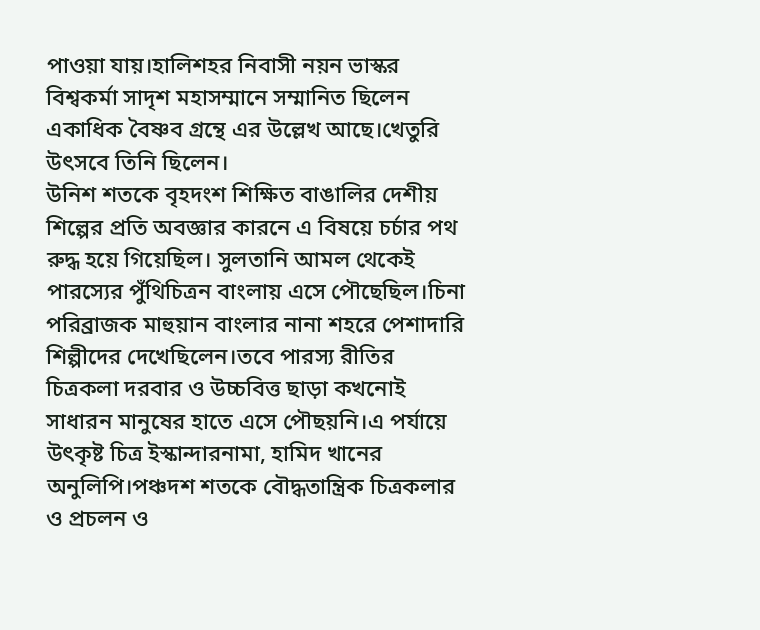পাওয়া যায়।হালিশহর নিবাসী নয়ন ভাস্কর বিশ্বকর্মা সাদৃশ মহাসম্মানে সম্মানিত ছিলেন একাধিক বৈষ্ণব গ্রন্থে এর উল্লেখ আছে।খেতুরি উৎসবে তিনি ছিলেন।
উনিশ শতকে বৃহদংশ শিক্ষিত বাঙালির দেশীয় শিল্পের প্রতি অবজ্ঞার কারনে এ বিষয়ে চর্চার পথ রুদ্ধ হয়ে গিয়েছিল। সুলতানি আমল থেকেই পারস্যের পুঁথিচিত্রন বাংলায় এসে পৌছেছিল।চিনা পরিব্রাজক মাহুয়ান বাংলার নানা শহরে পেশাদারি শিল্পীদের দেখেছিলেন।তবে পারস্য রীতির চিত্রকলা দরবার ও উচ্চবিত্ত ছাড়া কখনোই সাধারন মানুষের হাতে এসে পৌছয়নি।এ পর্যায়ে উৎকৃষ্ট চিত্র ইস্কান্দারনামা, হামিদ খানের অনুলিপি।পঞ্চদশ শতকে বৌদ্ধতান্ত্রিক চিত্রকলার ও প্রচলন ও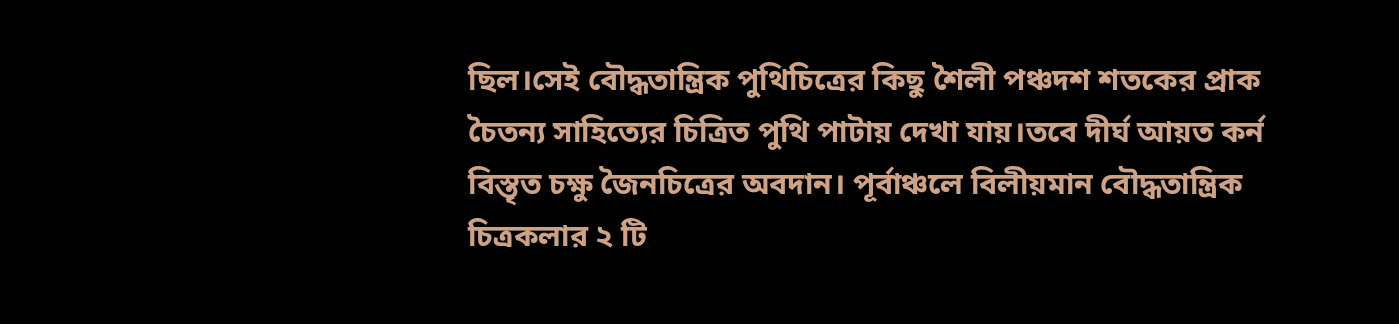ছিল।সেই বৌদ্ধতান্ত্রিক পুথিচিত্রের কিছু শৈলী পঞ্চদশ শতকের প্রাক চৈতন্য সাহিত্যের চিত্রিত পুথি পাটায় দেখা যায়।তবে দীর্ঘ আয়ত কর্ন বিস্তৃত চক্ষু জৈনচিত্রের অবদান। পূর্বাঞ্চলে বিলীয়মান বৌদ্ধতান্ত্রিক চিত্রকলার ২ টি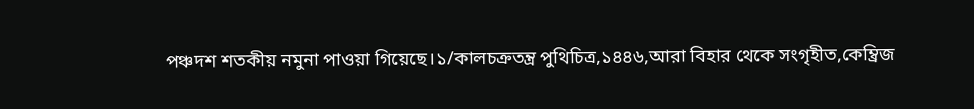পঞ্চদশ শতকীয় নমুনা পাওয়া গিয়েছে।১/কালচক্রতন্ত্র পুথিচিত্র,১৪৪৬,আরা বিহার থেকে সংগৃহীত,কেম্ব্রিজ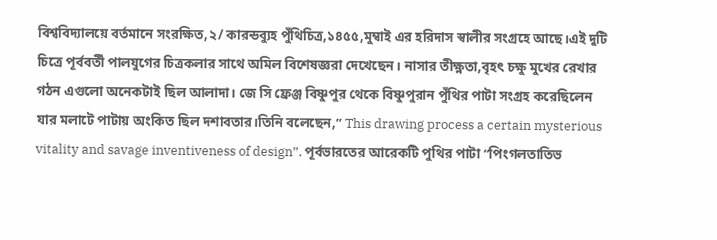বিশ্ববিদ্যালয়ে বর্তমানে সংরক্ষিত,২/ কারন্ডব্যুহ পুঁথিচিত্র,১৪৫৫,মুম্বাই এর হরিদাস স্বালীর সংগ্রহে আছে।এই দুটি চিত্রে পূর্ববর্তী পালযুগের চিত্রকলার সাথে অমিল বিশেষজ্ঞরা দেখেছেন। নাসার তীক্ষ্ণতা,বৃহৎ চক্ষু মুখের রেখার গঠন এগুলো অনেকটাই ছিল আলাদা। জে সি ফ্রেঞ্জ বিষ্ণুপুর থেকে বিষ্ণুপুরান পুঁথির পাটা সংগ্রহ করেছিলেন যার মলাটে পাটায় অংকিত ছিল দশাবতার।তিনি বলেছেন,” This drawing process a certain mysterious vitality and savage inventiveness of design”. পূর্বভারতের আরেকটি পুথির পাটা “পিংগলতাতিভ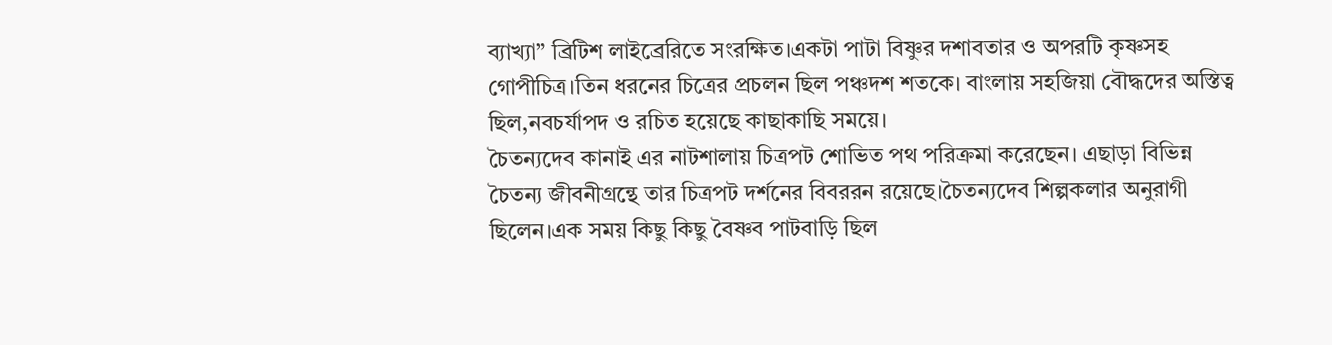ব্যাখ্যা” ব্রিটিশ লাইব্রেরিতে সংরক্ষিত।একটা পাটা বিষ্ণুর দশাবতার ও অপরটি কৃষ্ণসহ গোপীচিত্র।তিন ধরনের চিত্রের প্রচলন ছিল পঞ্চদশ শতকে। বাংলায় সহজিয়া বৌদ্ধদের অস্তিত্ব ছিল,নবচর্যাপদ ও রচিত হয়েছে কাছাকাছি সময়ে।
চৈতন্যদেব কানাই এর নাটশালায় চিত্রপট শোভিত পথ পরিক্রমা করেছেন। এছাড়া বিভিন্ন চৈতন্য জীবনীগ্রন্থে তার চিত্রপট দর্শনের বিবররন রয়েছে।চৈতন্যদেব শিল্পকলার অনুরাগী ছিলেন।এক সময় কিছু কিছু বৈষ্ণব পাটবাড়ি ছিল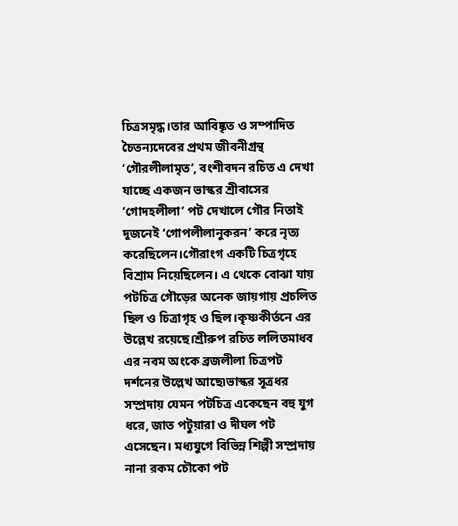চিত্রসমৃদ্ধ।তার আবিষ্কৃত ও সম্পাদিত চৈতন্যদেবের প্রথম জীবনীগ্রন্থ ‘গৌরলীলামৃত’, বংশীবদন রচিত এ দেখা যাচ্ছে একজন ভাস্কর শ্রীবাসের ‘গোদহলীলা’ পট দেখালে গৌর নিতাই দুজনেই ‘গোপলীলানুকরন’ করে নৃত্য করেছিলেন।গৌরাংগ একটি চিত্রগৃহে বিশ্রাম নিয়েছিলেন। এ থেকে বোঝা যায় পটচিত্র গৌড়ের অনেক জায়গায় প্রচলিত ছিল ও চিত্রাগৃহ ও ছিল।কৃষ্ণকীর্তনে এর উল্লেখ রয়েছে।শ্রীরুপ রচিত ললিতমাধব এর নবম অংকে ব্রজলীলা চিত্রপট দর্শনের উল্লেখ আছে৷ভাস্কর সূত্রধর সম্প্রদায় যেমন পটচিত্র একেছেন বহু যুগ ধরে, জাত পটুয়ারা ও দীঘল পট এসেছেন। মধ্যযুগে বিভিন্ন শিল্পী সম্প্রদায় নানা রকম চৌকো পট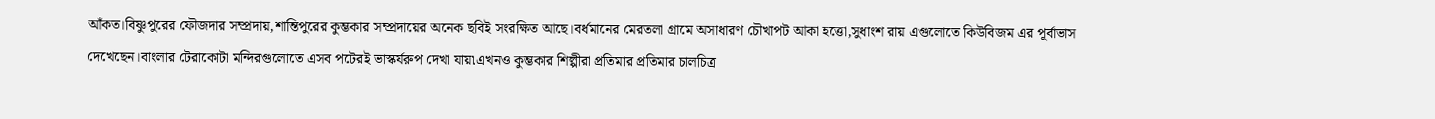আঁকত।বিষ্ণুপুরের ফৌজদার সম্প্রদায়,শান্তিপুরের কুম্ভকার সম্প্রদায়ের অনেক ছবিই সংরক্ষিত আছে।বর্ধমানের মেরতলা গ্রামে অসাধারণ চৌখাপট আকা হত্তো,সুধাংশ রায় এগুলোতে কিউবিজম এর পূর্বাভাস দেখেছেন।বাংলার টেরাকোটা মন্দিরগুলোতে এসব পটেরই ভাস্কর্যরুপ দেখা যায়৷এখনও কুম্ভকার শিল্পীরা প্রতিমার প্রতিমার চালচিত্র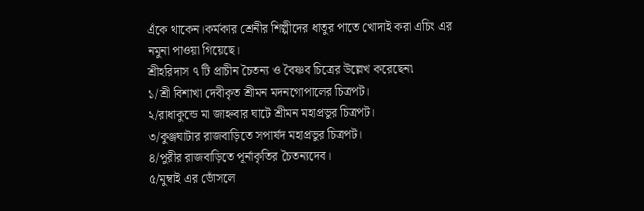এঁকে থাকেন।কর্মকার শ্রেনীর শিল্পীদের ধাতুর পাতে খোদাই করা এচিং এর নমুনা পাওয়া গিয়েছে।
শ্রীহরিদাস ৭ টি প্রাচীন চৈতন্য ও বৈষ্ণব চিত্রের উল্লেখ করেছেন৷
১/শ্রী বিশাখা দেবীকৃত শ্রীমন মদনগোপালের চিত্রপট।
২/রাধাকুন্ডে মা জাহ্নবার ঘাটে শ্রীমন মহাপ্রভুর চিত্রপট।
৩/কুঞ্জঘাটার রাজবাড়িতে সপার্ষদ মহাপ্রভুর চিত্রপট।
৪/পুরীর রাজবাড়িতে পূর্নাকৃতির চৈতন্যদেব।
৫/মুম্বাই এর ভোঁসলে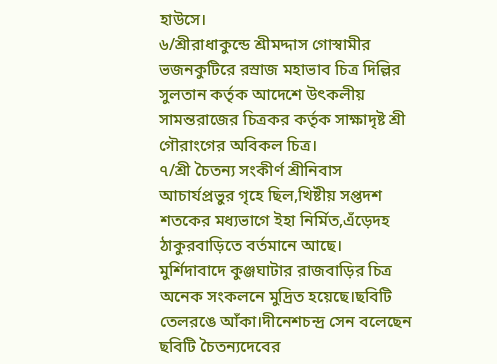হাউসে।
৬/শ্রীরাধাকুন্ডে শ্রীমদ্দাস গোস্বামীর ভজনকুটিরে রস্রাজ মহাভাব চিত্র দিল্লির সুলতান কর্তৃক আদেশে উৎকলীয় সামন্তরাজের চিত্রকর কর্তৃক সাক্ষাদৃষ্ট শ্রী গৌরাংগের অবিকল চিত্র।
৭/শ্রী চৈতন্য সংকীর্ণ শ্রীনিবাস আচার্যপ্রভুর গৃহে ছিল,খিষ্টীয় সপ্তদশ শতকের মধ্যভাগে ইহা নির্মিত,এঁড়েদহ ঠাকুরবাড়িতে বর্তমানে আছে।
মুর্শিদাবাদে কুঞ্জঘাটার রাজবাড়ির চিত্র অনেক সংকলনে মুদ্রিত হয়েছে।ছবিটি তেলরঙে আঁকা।দীনেশচন্দ্র সেন বলেছেন ছবিটি চৈতন্যদেবের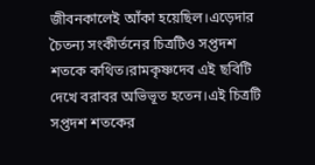জীবনকালেই আঁকা হয়েছিল।এড়েদার চৈতন্য সংকীর্তনের চিত্রটিও সপ্তদশ শতকে কথিত।রামকৃষ্ণদেব এই ছবিটি দেখে বরাবর অভিভূত হতেন।এই চিত্রটি সপ্তদশ শতকের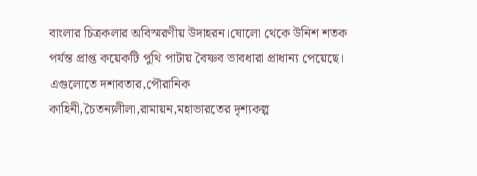বাংলার চিত্রকলার অবিস্মরণীয় উদাহরন।ষোলো থেকে উনিশ শতক পর্যন্ত প্রাপ্ত কয়েকটি পুথি পাটায় বৈষ্ণব ভাবধারা প্রাধান্য পেয়েছে। এগুলোতে দশাবতার,পৌরানিক কাহিনী,চৈতন্যলীলা,রামায়ন,মহাভারতের দৃশ্যকল্প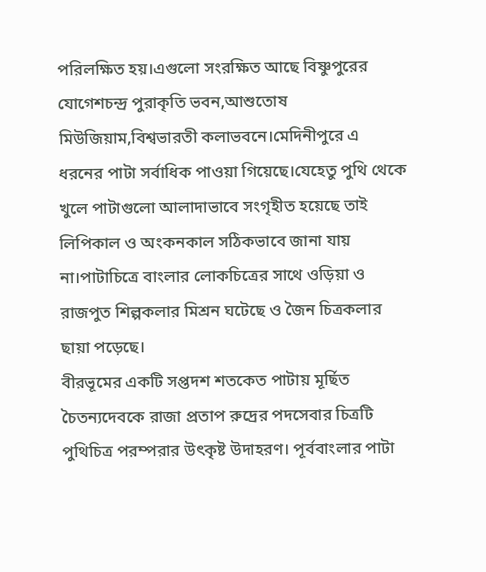পরিলক্ষিত হয়।এগুলো সংরক্ষিত আছে বিষ্ণুপুরের যোগেশচন্দ্র পুরাকৃতি ভবন,আশুতোষ মিউজিয়াম,বিশ্বভারতী কলাভবনে।মেদিনীপুরে এ ধরনের পাটা সর্বাধিক পাওয়া গিয়েছে।যেহেতু পুথি থেকে খুলে পাটাগুলো আলাদাভাবে সংগৃহীত হয়েছে তাই লিপিকাল ও অংকনকাল সঠিকভাবে জানা যায় না।পাটাচিত্রে বাংলার লোকচিত্রের সাথে ওড়িয়া ও রাজপুত শিল্পকলার মিশ্রন ঘটেছে ও জৈন চিত্রকলার ছায়া পড়েছে।
বীরভূমের একটি সপ্তদশ শতকেত পাটায় মূর্ছিত চৈতন্যদেবকে রাজা প্রতাপ রুদ্রের পদসেবার চিত্রটি পুথিচিত্র পরম্পরার উৎকৃষ্ট উদাহরণ। পূর্ববাংলার পাটা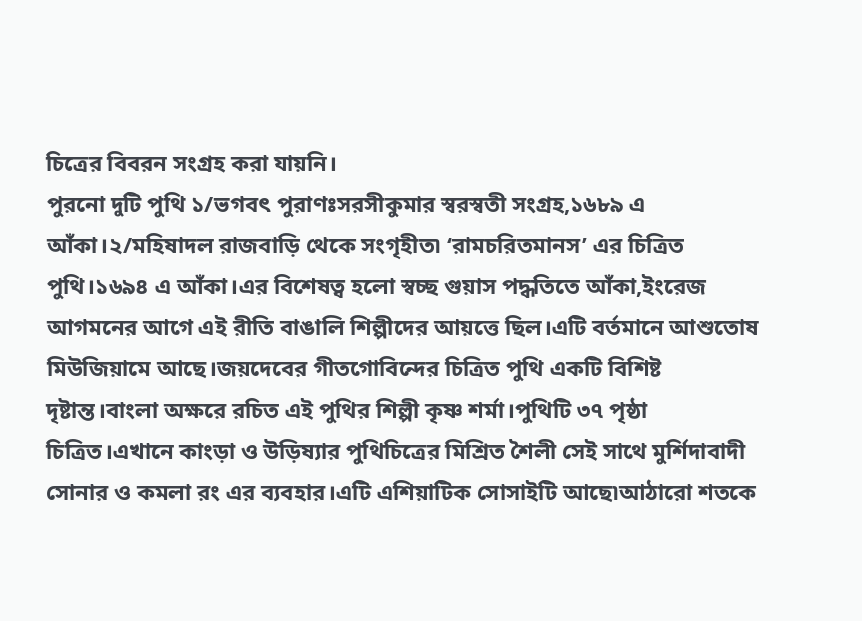চিত্রের বিবরন সংগ্রহ করা যায়নি।
পুরনো দুটি পুথি ১/ভগবৎ পুরাণঃসরসীকুমার স্বরস্বতী সংগ্রহ,১৬৮৯ এ আঁকা।২/মহিষাদল রাজবাড়ি থেকে সংগৃহীত৷ ‘রামচরিতমানস’ এর চিত্রিত পুথি।১৬৯৪ এ আঁকা।এর বিশেষত্ব হলো স্বচ্ছ গুয়াস পদ্ধতিতে আঁকা,ইংরেজ আগমনের আগে এই রীতি বাঙালি শিল্পীদের আয়ত্তে ছিল।এটি বর্তমানে আশুতোষ মিউজিয়ামে আছে।জয়দেবের গীতগোবিন্দের চিত্রিত পুথি একটি বিশিষ্ট দৃষ্টান্ত।বাংলা অক্ষরে রচিত এই পুথির শিল্পী কৃষ্ণ শর্মা।পুথিটি ৩৭ পৃষ্ঠা চিত্রিত।এখানে কাংড়া ও উড়িষ্যার পুথিচিত্রের মিশ্রিত শৈলী সেই সাথে মুর্শিদাবাদী সোনার ও কমলা রং এর ব্যবহার।এটি এশিয়াটিক সোসাইটি আছে৷আঠারো শতকে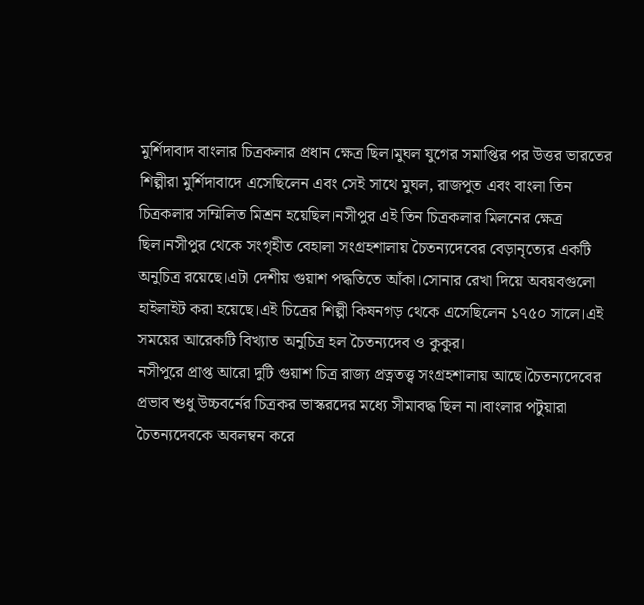মুর্শিদাবাদ বাংলার চিত্রকলার প্রধান ক্ষেত্র ছিল।মুঘল যুগের সমাপ্তির পর উত্তর ভারতের শিল্পীরা মুর্শিদাবাদে এসেছিলেন এবং সেই সাথে মুঘল, রাজপুত এবং বাংলা তিন চিত্রকলার সম্মিলিত মিশ্রন হয়েছিল।নসীপুর এই তিন চিত্রকলার মিলনের ক্ষেত্র ছিল।নসীপুর থেকে সংগৃহীত বেহালা সংগ্রহশালায় চৈতন্যদেবের বেড়ানৃত্যের একটি অনুচিত্র রয়েছে।এটা দেশীয় গুয়াশ পদ্ধতিতে আঁকা।সোনার রেখা দিয়ে অবয়বগুলো হাইলাইট করা হয়েছে।এই চিত্রের শিল্পী কিষনগড় থেকে এসেছিলেন ১৭৫০ সালে।এই সময়ের আরেকটি বিখ্যাত অনুচিত্র হল চৈতন্যদেব ও কুকুর।
নসীপুরে প্রাপ্ত আরো দুটি গুয়াশ চিত্র রাজ্য প্রত্নতত্ত্ব সংগ্রহশালায় আছে।চৈতন্যদেবের প্রভাব শুধু উচ্চবর্নের চিত্রকর ভাস্করদের মধ্যে সীমাবদ্ধ ছিল না।বাংলার পটুয়ারা চৈতন্যদেবকে অবলম্বন করে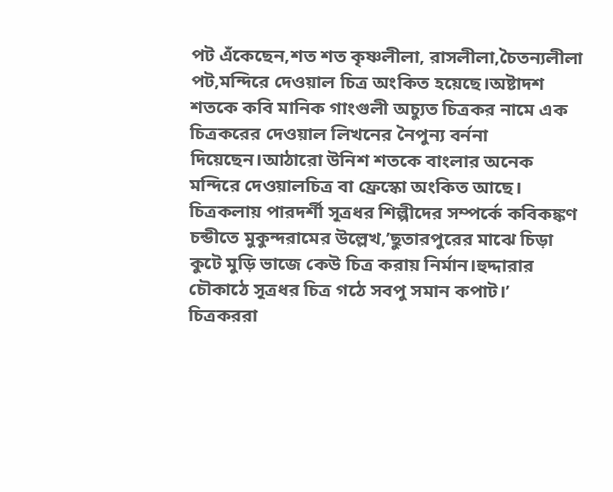পট এঁকেছেন,শত শত কৃষ্ণলীলা, রাসলীলা,চৈতন্যলীলা পট,মন্দিরে দেওয়াল চিত্র অংকিত হয়েছে।অষ্টাদশ শতকে কবি মানিক গাংগুলী অচ্যুত চিত্রকর নামে এক চিত্রকরের দেওয়াল লিখনের নৈপুন্য বর্ননা দিয়েছেন।আঠারো উনিশ শতকে বাংলার অনেক মন্দিরে দেওয়ালচিত্র বা ফ্রেস্কো অংকিত আছে।
চিত্রকলায় পারদর্শী সূত্রধর শিল্পীদের সম্পর্কে কবিকঙ্কণ চন্ডীতে মুকুন্দরামের উল্লেখ,’ছুতারপুরের মাঝে চিড়া কুটে মুড়ি ভাজে কেউ চিত্র করায় নির্মান।হুদ্দারার চৌকাঠে সূত্রধর চিত্র গঠে সবপু সমান কপাট।’
চিত্রকররা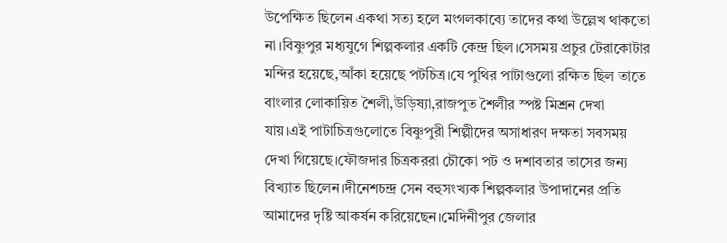উপেক্ষিত ছিলেন একথা সত্য হলে মংগলকাব্যে তাদের কথা উল্লেখ থাকতো না।বিষ্ণুপুর মধ্যযুগে শিল্পকলার একটি কেন্দ্র ছিল।সেসময় প্রচুর টেরাকোটার মন্দির হয়েছে,আঁকা হয়েছে পটচিত্র।যে পুথির পাটাগুলো রক্ষিত ছিল তাতে বাংলার লোকায়িত শৈলী,উড়িষ্যা,রাজপুত শৈলীর স্পষ্ট মিশ্রন দেখা যায়।এই পাটাচিত্রগুলোতে বিষ্ণুপুরী শিল্পীদের অসাধারণ দক্ষতা সবসময় দেখা গিয়েছে।ফৌজদার চিত্রকররা চৌকো পট ও দশাবতার তাসের জন্য বিখ্যাত ছিলেন।দীনেশচন্দ্র সেন বহুসংখ্যক শিল্পকলার উপাদানের প্রতি আমাদের দৃষ্টি আকর্ষন করিয়েছেন।মেদিনীপুর জেলার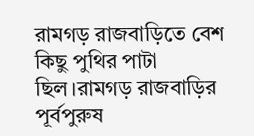রামগড় রাজবাড়িতে বেশ কিছু পুথির পাটা ছিল।রামগড় রাজবাড়ির পূর্বপুরুষ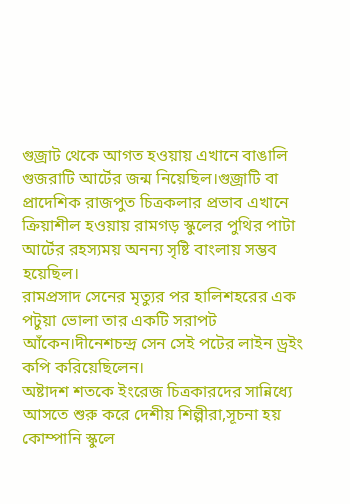গুজ্রাট থেকে আগত হওয়ায় এখানে বাঙালি গুজরাটি আর্টের জন্ম নিয়েছিল।গুজ্রাটি বা প্রাদেশিক রাজপুত চিত্রকলার প্রভাব এখানে ক্রিয়াশীল হওয়ায় রামগড় স্কুলের পুথির পাটা আর্টের রহস্যময় অনন্য সৃষ্টি বাংলায় সম্ভব হয়েছিল।
রামপ্রসাদ সেনের মৃত্যুর পর হালিশহরের এক পটুয়া ভোলা তার একটি সরাপট আঁকেন।দীনেশচন্দ্র সেন সেই পটের লাইন ড্রইং কপি করিয়েছিলেন।
অষ্টাদশ শতকে ইংরেজ চিত্রকারদের সান্নিধ্যে আসতে শুরু করে দেশীয় শিল্পীরা,সূচনা হয় কোম্পানি স্কুলে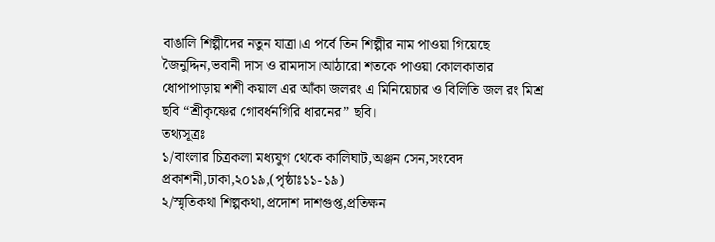বাঙালি শিল্পীদের নতুন যাত্রা।এ পর্বে তিন শিল্পীর নাম পাওয়া গিয়েছে জৈনুদ্দিন,ভবানী দাস ও রামদাস।আঠারো শতকে পাওয়া কোলকাতার ধোপাপাড়ায় শশী কয়াল এর আঁকা জলরং এ মিনিয়েচার ও বিলিতি জল রং মিশ্র ছবি “শ্রীকৃষ্ণের গোবর্ধনগিরি ধারনের” ছবি।
তথ্যসূত্রঃ
১/বাংলার চিত্রকলা মধ্যযুগ থেকে কালিঘাট,অঞ্জন সেন,সংবেদ প্রকাশনী,ঢাকা,২০১৯,(পৃষ্ঠাঃ১১-১৯)
২/স্মৃতিকথা শিল্পকথা,প্রদোশ দাশগুপ্ত,প্রতিক্ষন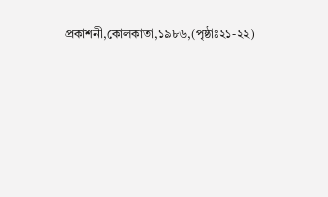প্রকাশনী,কোলকাতা,১৯৮৬,(পৃষ্ঠাঃ২১-২২)